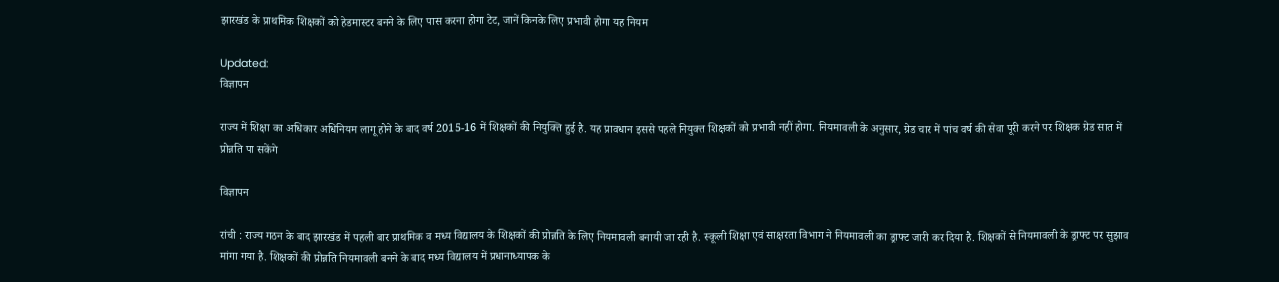झारखंड के प्राथमिक शिक्षकों को हेडमास्टर बनने के लिए पास करना होगा टेट, जानें किनके लिए प्रभावी होगा यह नियम

Updated:
विज्ञापन

राज्य में शिक्षा का अधिकार अधिनियम लागू होने के बाद वर्ष 2015-16 में शिक्षकों की नियुक्ति हुई है. यह प्रावधान इससे पहले नियुक्त शिक्षकों को प्रभावी नहीं होगा. नियमावली के अनुसार, ग्रेड चार में पांच वर्ष की सेवा पूरी करने पर शिक्षक ग्रेड सात में प्रोन्नति पा सकेंगे

विज्ञापन

रांची : राज्य गठन के बाद झारखंड में पहली बार प्राथमिक व मध्य विद्यालय के शिक्षकों की प्रोन्नति के लिए नियमावली बनायी जा रही है. स्कूली शिक्षा एवं साक्षरता विभाग ने नियमावली का ड्राफ्ट जारी कर दिया है. शिक्षकों से नियमावली के ड्राफ्ट पर सुझाव मांगा गया है. शिक्षकों की प्रोन्नति नियमावली बनने के बाद मध्य विद्यालय में प्रधानाध्यापक के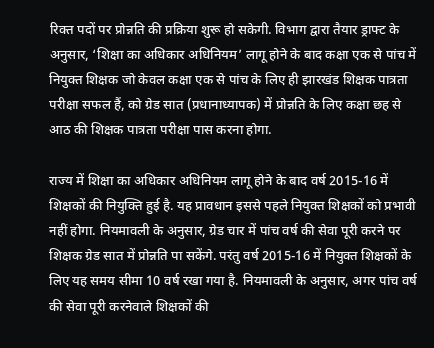रिक्त पदों पर प्रोन्नति की प्रक्रिया शुरू हो सकेगी. विभाग द्वारा तैयार ड्राफ्ट के अनुसार, ‘शिक्षा का अधिकार अधिनियम’ लागू होने के बाद कक्षा एक से पांच में नियुक्त शिक्षक जो केवल कक्षा एक से पांच के लिए ही झारखंड शिक्षक पात्रता परीक्षा सफल हैं, को ग्रेड सात (प्रधानाध्यापक) में प्रोन्नति के लिए कक्षा छह से आठ की शिक्षक पात्रता परीक्षा पास करना होगा.

राज्य में शिक्षा का अधिकार अधिनियम लागू होने के बाद वर्ष 2015-16 में शिक्षकों की नियुक्ति हुई है. यह प्रावधान इससे पहले नियुक्त शिक्षकों को प्रभावी नहीं होगा. नियमावली के अनुसार, ग्रेड चार में पांच वर्ष की सेवा पूरी करने पर शिक्षक ग्रेड सात में प्रोन्नति पा सकेंगे. परंतु वर्ष 2015-16 में नियुक्त शिक्षकों के लिए यह समय सीमा 10 वर्ष रखा गया है. नियमावली के अनुसार, अगर पांच वर्ष की सेवा पूरी करनेवाले शिक्षकों की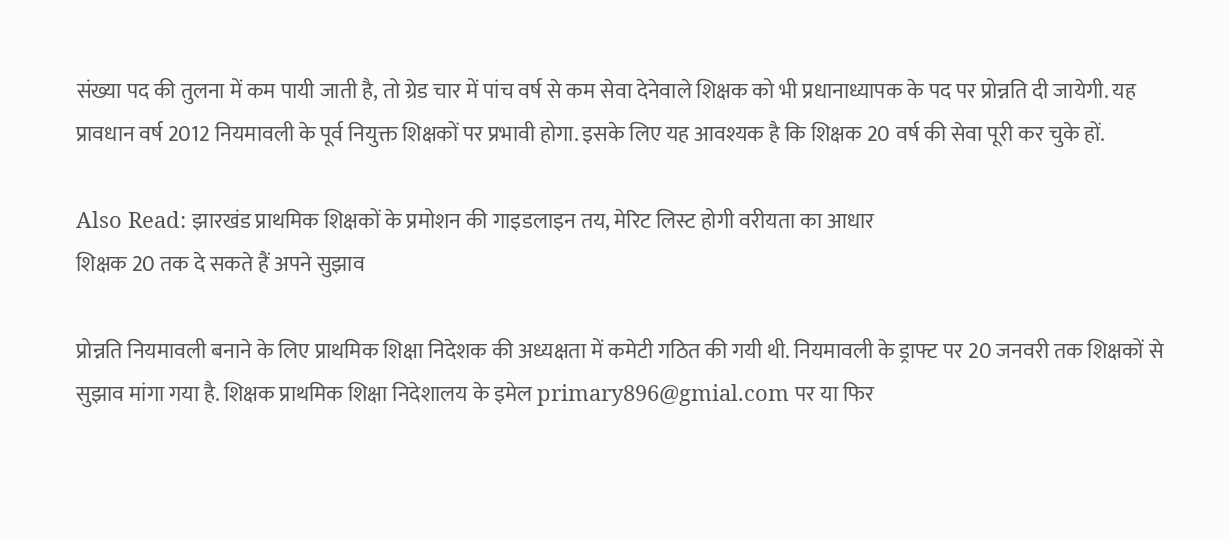संख्या पद की तुलना में कम पायी जाती है, तो ग्रेड चार में पांच वर्ष से कम सेवा देनेवाले शिक्षक को भी प्रधानाध्यापक के पद पर प्रोन्नति दी जायेगी. यह प्रावधान वर्ष 2012 नियमावली के पूर्व नियुक्त शिक्षकों पर प्रभावी होगा. इसके लिए यह आवश्यक है कि शिक्षक 20 वर्ष की सेवा पूरी कर चुके हों.

Also Read: झारखंड प्राथमिक शिक्षकों के प्रमोशन की गाइडलाइन तय, मेरिट लिस्ट होगी वरीयता का आधार
शिक्षक 20 तक दे सकते हैं अपने सुझाव

प्रोन्नति नियमावली बनाने के लिए प्राथमिक शिक्षा निदेशक की अध्यक्षता में कमेटी गठित की गयी थी. नियमावली के ड्राफ्ट पर 20 जनवरी तक शिक्षकों से सुझाव मांगा गया है. शिक्षक प्राथमिक शिक्षा निदेशालय के इमेल primary896@gmial.com पर या फिर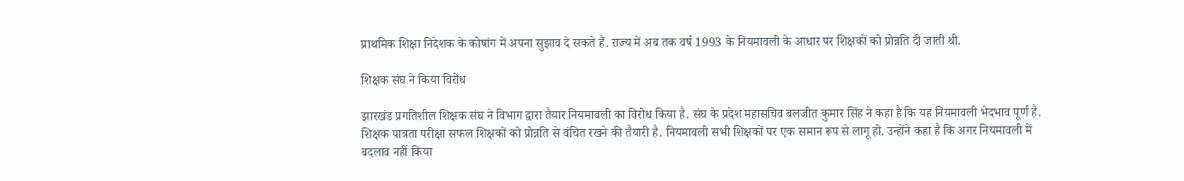प्राथमिक शिक्षा निदेशक के कोषांग में अपना सुझाव दे सकते हैं. राज्य में अब तक वर्ष 1993 के नियमावली के आधार पर शिक्षकों को प्रोन्नति दी जाती थी.

शिक्षक संघ ने किया विरोध

झारखंड प्रगतिशील शिक्षक संघ ने विभाग द्वारा तैयार नियमावली का विरोध किया है. संघ के प्रदेश महासचिव बलजीत कुमार सिंह ने कहा है कि यह नियमावली भेदभाव पूर्ण है. शिक्षक पात्रता परीक्षा सफल शिक्षकों को प्रोन्नति से वंचित रखने की तैयारी है. नियमावली सभी शिक्षकों पर एक समान रूप से लागू हो. उन्होंने कहा है कि अगर नियमावली में बदलाव नहीं किया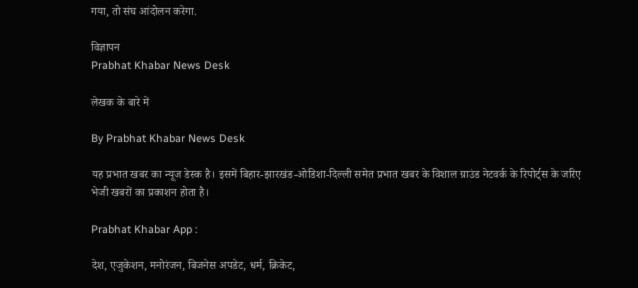गया, तो संघ आंदोलन करेगा.

विज्ञापन
Prabhat Khabar News Desk

लेखक के बारे में

By Prabhat Khabar News Desk

यह प्रभात खबर का न्यूज डेस्क है। इसमें बिहार-झारखंड-ओडिशा-दिल्‍ली समेत प्रभात खबर के विशाल ग्राउंड नेटवर्क के रिपोर्ट्स के जरिए भेजी खबरों का प्रकाशन होता है।

Prabhat Khabar App :

देश, एजुकेशन, मनोरंजन, बिजनेस अपडेट, धर्म, क्रिकेट,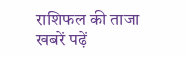राशिफल की ताजा खबरें पढ़ें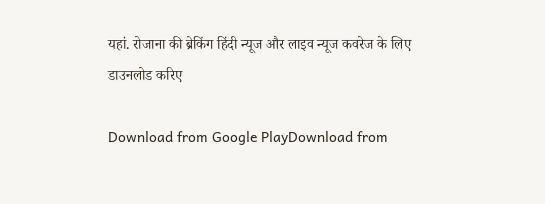यहां. रोजाना की ब्रेकिंग हिंदी न्यूज और लाइव न्यूज कवरेज के लिए डाउनलोड करिए

Download from Google PlayDownload from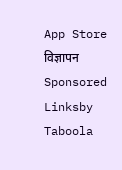App Store
विज्ञापन
Sponsored Linksby Taboola